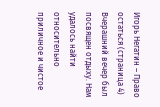Игорь Негатин – Право остаться (страница 4)
Вчерашний вечер был посвящен отдыху. Нам удалось найти относительно приличное и чистое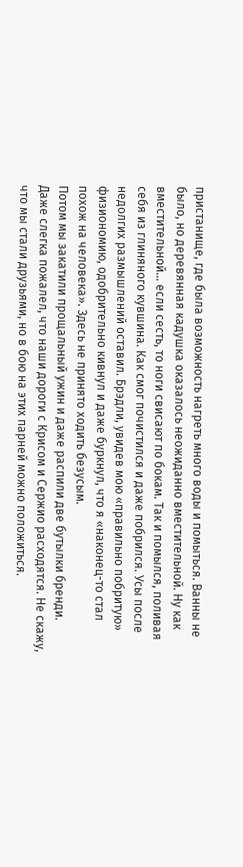пристанище, где была возможность нагреть много воды и помыться. Ванны не было, но деревянная кадушка оказалось неожиданно вместительной. Ну как вместительной… если сесть, то ноги свисают по бокам. Так и помылся, поливая себя из глиняного кувшина. Как смог почистился и даже побрился. Усы после недолгих размышлений оставил. Брэдли, увидев мою «правильно побритую» физиономию, одобрительно кивнул и даже буркнул, что я «наконец-то стал похож на человека». Здесь не принято ходить безусым.
Потом мы закатили прощальный ужин и даже распили две бутылки бренди. Даже слегка пожалел, что наши дороги с Крисом и Сержио расходятся. Не скажу, что мы стали друзьями, но в бою на этих парней можно положиться.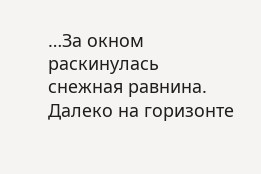…За окном раскинулась снежная равнина. Далеко на горизонте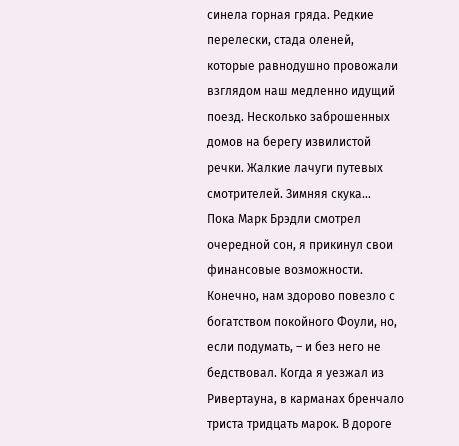синела горная гряда. Редкие перелески, стада оленей, которые равнодушно провожали взглядом наш медленно идущий поезд. Несколько заброшенных домов на берегу извилистой речки. Жалкие лачуги путевых смотрителей. Зимняя скука…
Пока Марк Брэдли смотрел очередной сон, я прикинул свои финансовые возможности. Конечно, нам здорово повезло с богатством покойного Фоули, но, если подумать, – и без него не бедствовал. Когда я уезжал из Ривертауна, в карманах бренчало триста тридцать марок. В дороге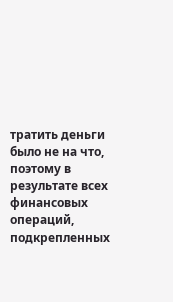тратить деньги было не на что, поэтому в результате всех финансовых операций, подкрепленных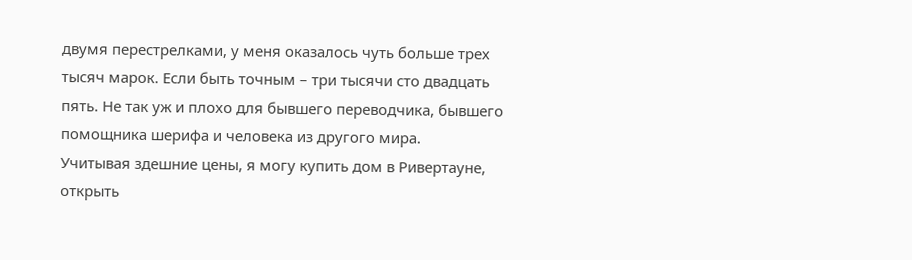двумя перестрелками, у меня оказалось чуть больше трех тысяч марок. Если быть точным – три тысячи сто двадцать пять. Не так уж и плохо для бывшего переводчика, бывшего помощника шерифа и человека из другого мира.
Учитывая здешние цены, я могу купить дом в Ривертауне, открыть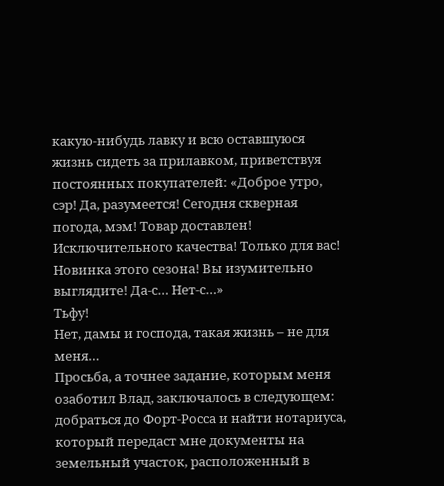какую-нибудь лавку и всю оставшуюся жизнь сидеть за прилавком, приветствуя постоянных покупателей: «Доброе утро, сэр! Да, разумеется! Сегодня скверная погода, мэм! Товар доставлен! Исключительного качества! Только для вас! Новинка этого сезона! Вы изумительно выглядите! Да-с… Нет-с…»
Тьфу!
Нет, дамы и господа, такая жизнь – не для меня…
Просьба, а точнее задание, которым меня озаботил Влад, заключалось в следующем: добраться до Форт-Росса и найти нотариуса, который передаст мне документы на земельный участок, расположенный в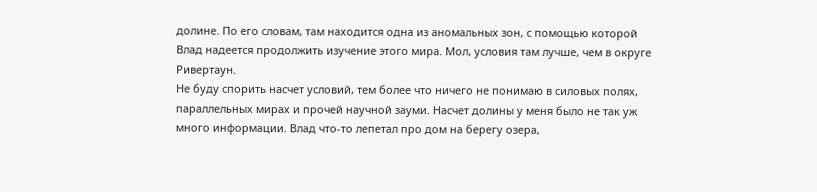долине. По его словам, там находится одна из аномальных зон, с помощью которой Влад надеется продолжить изучение этого мира. Мол, условия там лучше, чем в округе Ривертаун.
Не буду спорить насчет условий, тем более что ничего не понимаю в силовых полях, параллельных мирах и прочей научной зауми. Насчет долины у меня было не так уж много информации. Влад что-то лепетал про дом на берегу озера,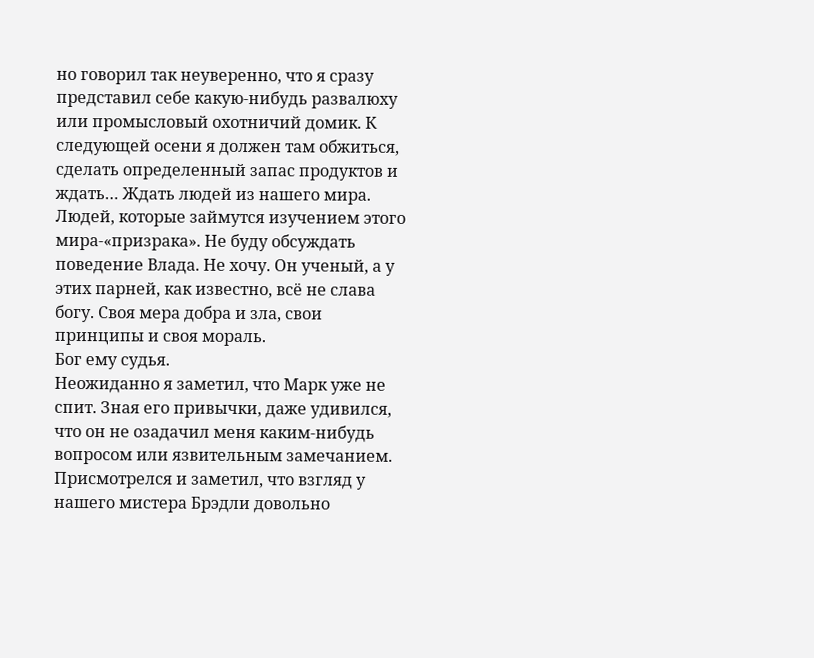но говорил так неуверенно, что я сразу представил себе какую-нибудь развалюху или промысловый охотничий домик. К следующей осени я должен там обжиться, сделать определенный запас продуктов и ждать… Ждать людей из нашего мира. Людей, которые займутся изучением этого мира-«призрака». Не буду обсуждать поведение Влада. Не хочу. Он ученый, а у этих парней, как известно, всё не слава богу. Своя мера добра и зла, свои принципы и своя мораль.
Бог ему судья.
Неожиданно я заметил, что Марк уже не спит. Зная его привычки, даже удивился, что он не озадачил меня каким-нибудь вопросом или язвительным замечанием. Присмотрелся и заметил, что взгляд у нашего мистера Брэдли довольно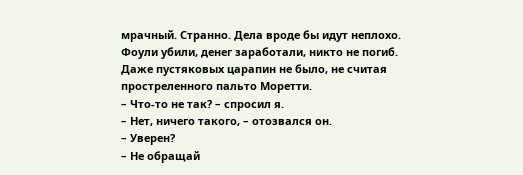мрачный. Странно. Дела вроде бы идут неплохо. Фоули убили, денег заработали, никто не погиб. Даже пустяковых царапин не было, не считая простреленного пальто Моретти.
– Что-то не так? – спросил я.
– Нет, ничего такого, – отозвался он.
– Уверен?
– Не обращай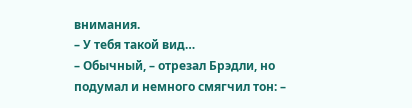внимания.
– У тебя такой вид…
– Обычный, – отрезал Брэдли, но подумал и немного смягчил тон: –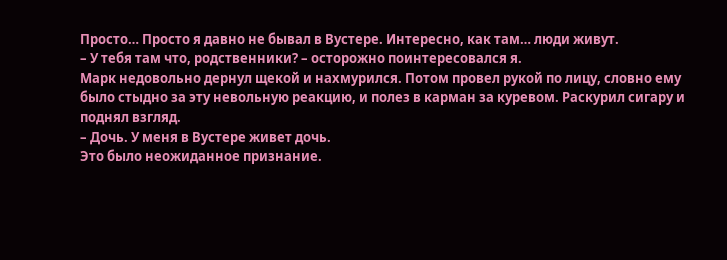Просто… Просто я давно не бывал в Вустере. Интересно, как там… люди живут.
– У тебя там что, родственники? – осторожно поинтересовался я.
Марк недовольно дернул щекой и нахмурился. Потом провел рукой по лицу, словно ему было стыдно за эту невольную реакцию, и полез в карман за куревом. Раскурил сигару и поднял взгляд.
– Дочь. У меня в Вустере живет дочь.
Это было неожиданное признание.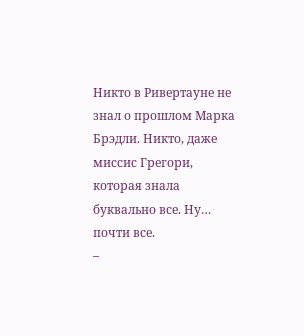Никто в Ривертауне не знал о прошлом Марка Брэдли. Никто, даже миссис Грегори, которая знала буквально все. Ну… почти все.
–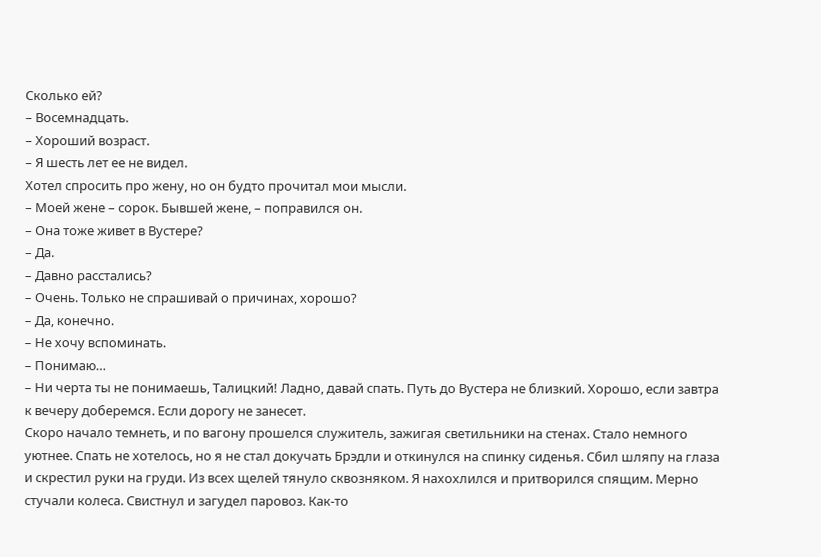Сколько ей?
– Восемнадцать.
– Хороший возраст.
– Я шесть лет ее не видел.
Хотел спросить про жену, но он будто прочитал мои мысли.
– Моей жене – сорок. Бывшей жене, – поправился он.
– Она тоже живет в Вустере?
– Да.
– Давно расстались?
– Очень. Только не спрашивай о причинах, хорошо?
– Да, конечно.
– Не хочу вспоминать.
– Понимаю…
– Ни черта ты не понимаешь, Талицкий! Ладно, давай спать. Путь до Вустера не близкий. Хорошо, если завтра к вечеру доберемся. Если дорогу не занесет.
Скоро начало темнеть, и по вагону прошелся служитель, зажигая светильники на стенах. Стало немного уютнее. Спать не хотелось, но я не стал докучать Брэдли и откинулся на спинку сиденья. Сбил шляпу на глаза и скрестил руки на груди. Из всех щелей тянуло сквозняком. Я нахохлился и притворился спящим. Мерно стучали колеса. Свистнул и загудел паровоз. Как-то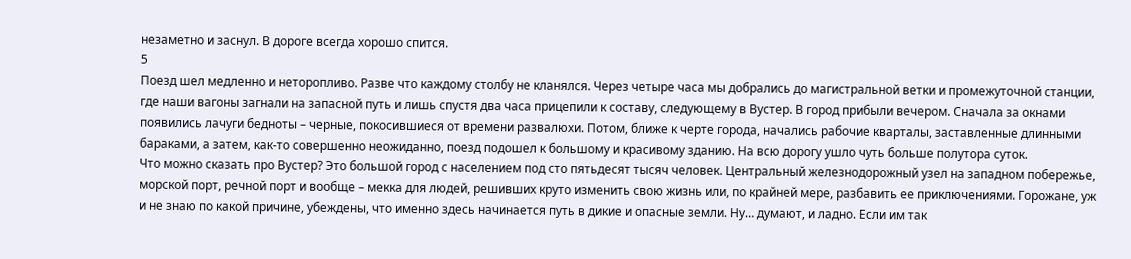незаметно и заснул. В дороге всегда хорошо спится.
5
Поезд шел медленно и неторопливо. Разве что каждому столбу не кланялся. Через четыре часа мы добрались до магистральной ветки и промежуточной станции, где наши вагоны загнали на запасной путь и лишь спустя два часа прицепили к составу, следующему в Вустер. В город прибыли вечером. Сначала за окнами появились лачуги бедноты – черные, покосившиеся от времени развалюхи. Потом, ближе к черте города, начались рабочие кварталы, заставленные длинными бараками, а затем, как-то совершенно неожиданно, поезд подошел к большому и красивому зданию. На всю дорогу ушло чуть больше полутора суток.
Что можно сказать про Вустер? Это большой город с населением под сто пятьдесят тысяч человек. Центральный железнодорожный узел на западном побережье, морской порт, речной порт и вообще – мекка для людей, решивших круто изменить свою жизнь или, по крайней мере, разбавить ее приключениями. Горожане, уж и не знаю по какой причине, убеждены, что именно здесь начинается путь в дикие и опасные земли. Ну… думают, и ладно. Если им так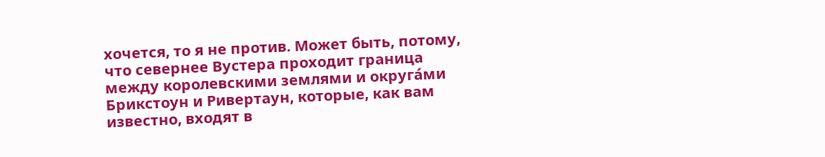хочется, то я не против. Может быть, потому, что севернее Вустера проходит граница между королевскими землями и округа́ми Брикстоун и Ривертаун, которые, как вам известно, входят в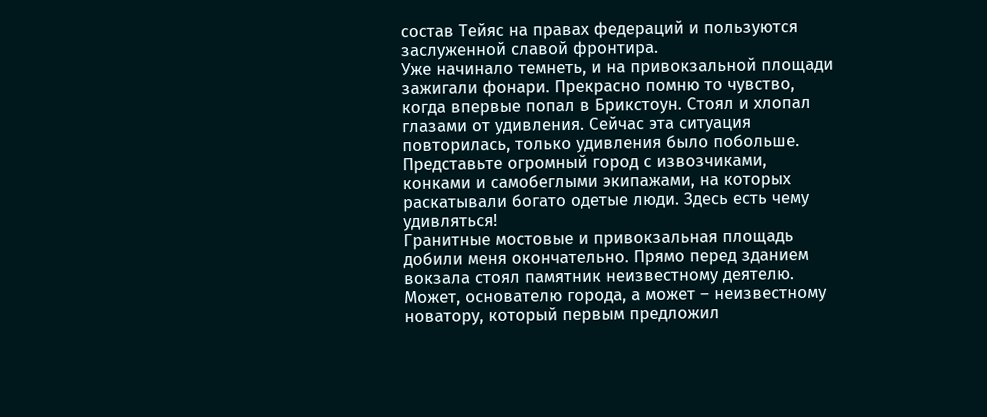состав Тейяс на правах федераций и пользуются заслуженной славой фронтира.
Уже начинало темнеть, и на привокзальной площади зажигали фонари. Прекрасно помню то чувство, когда впервые попал в Брикстоун. Стоял и хлопал глазами от удивления. Сейчас эта ситуация повторилась, только удивления было побольше. Представьте огромный город с извозчиками, конками и самобеглыми экипажами, на которых раскатывали богато одетые люди. Здесь есть чему удивляться!
Гранитные мостовые и привокзальная площадь добили меня окончательно. Прямо перед зданием вокзала стоял памятник неизвестному деятелю. Может, основателю города, а может – неизвестному новатору, который первым предложил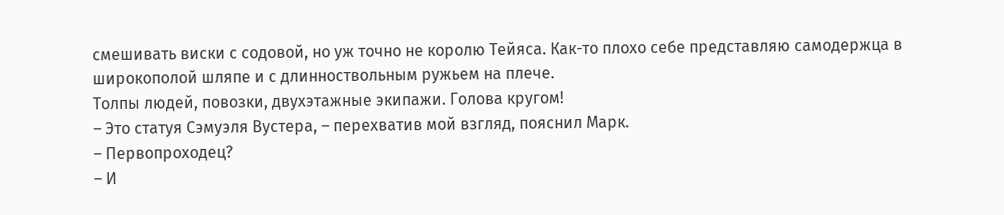смешивать виски с содовой, но уж точно не королю Тейяса. Как-то плохо себе представляю самодержца в широкополой шляпе и с длинноствольным ружьем на плече.
Толпы людей, повозки, двухэтажные экипажи. Голова кругом!
– Это статуя Сэмуэля Вустера, – перехватив мой взгляд, пояснил Марк.
– Первопроходец?
– И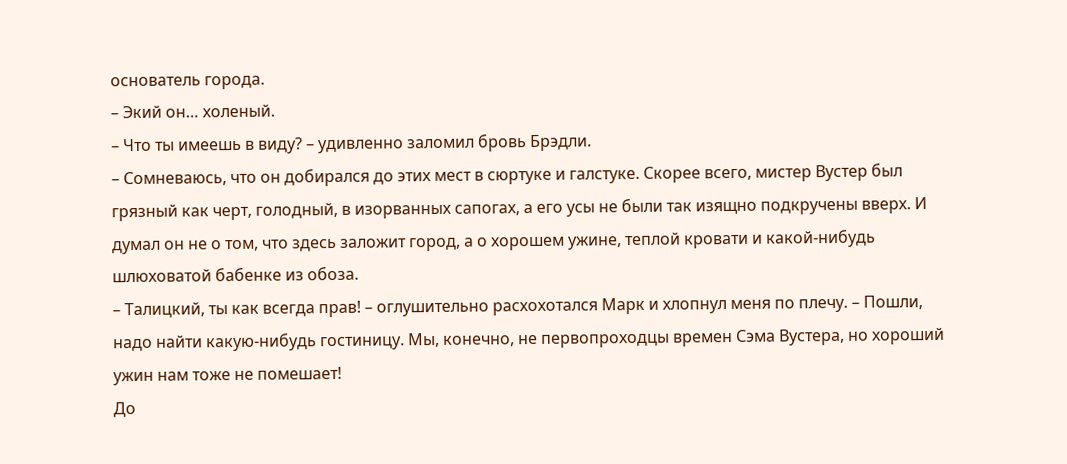основатель города.
– Экий он… холеный.
– Что ты имеешь в виду? – удивленно заломил бровь Брэдли.
– Сомневаюсь, что он добирался до этих мест в сюртуке и галстуке. Скорее всего, мистер Вустер был грязный как черт, голодный, в изорванных сапогах, а его усы не были так изящно подкручены вверх. И думал он не о том, что здесь заложит город, а о хорошем ужине, теплой кровати и какой-нибудь шлюховатой бабенке из обоза.
– Талицкий, ты как всегда прав! – оглушительно расхохотался Марк и хлопнул меня по плечу. – Пошли, надо найти какую-нибудь гостиницу. Мы, конечно, не первопроходцы времен Сэма Вустера, но хороший ужин нам тоже не помешает!
До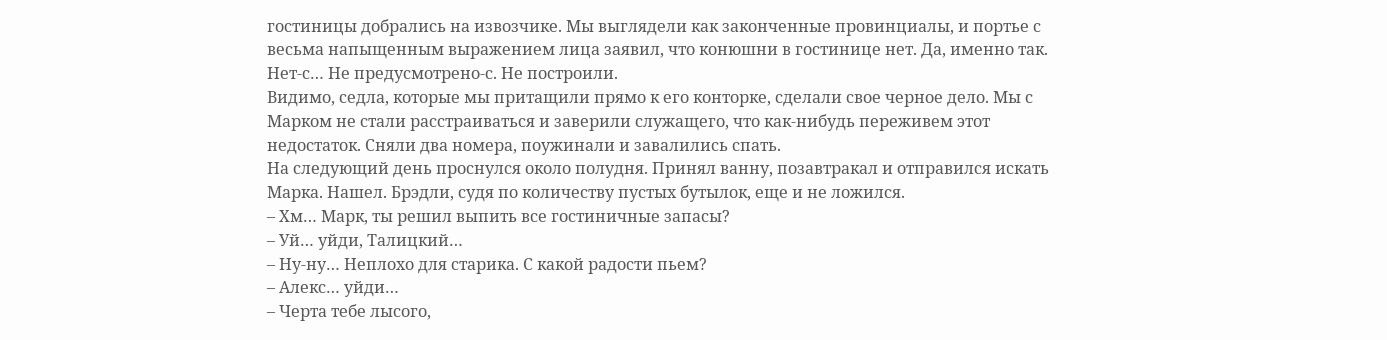гостиницы добрались на извозчике. Мы выглядели как законченные провинциалы, и портье с весьма напыщенным выражением лица заявил, что конюшни в гостинице нет. Да, именно так. Нет-с… Не предусмотрено-с. Не построили.
Видимо, седла, которые мы притащили прямо к его конторке, сделали свое черное дело. Мы с Марком не стали расстраиваться и заверили служащего, что как-нибудь переживем этот недостаток. Сняли два номера, поужинали и завалились спать.
На следующий день проснулся около полудня. Принял ванну, позавтракал и отправился искать Марка. Нашел. Брэдли, судя по количеству пустых бутылок, еще и не ложился.
– Хм… Марк, ты решил выпить все гостиничные запасы?
– Уй… уйди, Талицкий…
– Ну-ну… Неплохо для старика. С какой радости пьем?
– Алекс… уйди…
– Черта тебе лысого,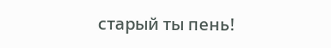старый ты пень!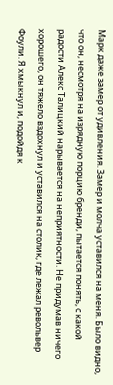Марк даже замер от удивления. Замер и молча уставился на меня. Было видно, что он, несмотря на изрядную порцию бренди, пытается понять, с какой радости Алекс Талицкий нарывается на неприятности. Не придумав ничего хорошего, он тяжело вздохнул и уставился на столик, где лежал револьвер Фоули. Я хмыкнул и, подойдя к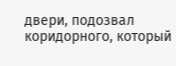двери, подозвал коридорного, который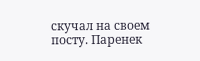скучал на своем посту. Паренек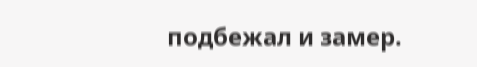подбежал и замер.